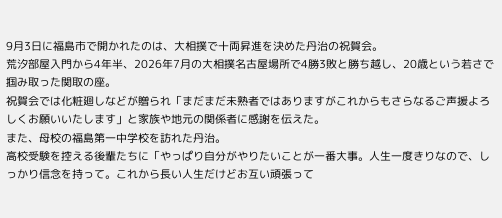9月3日に福島市で開かれたのは、大相撲で十両昇進を決めた丹治の祝賀会。
荒汐部屋入門から4年半、2026年7月の大相撲名古屋場所で4勝3敗と勝ち越し、20歳という若さで掴み取った関取の座。
祝賀会では化粧廻しなどが贈られ「まだまだ未熟者ではありますがこれからもさらなるご声援よろしくお願いいたします」と家族や地元の関係者に感謝を伝えた。
また、母校の福島第一中学校を訪れた丹治。
高校受験を控える後輩たちに「やっぱり自分がやりたいことが一番大事。人生一度きりなので、しっかり信念を持って。これから長い人生だけどお互い頑張って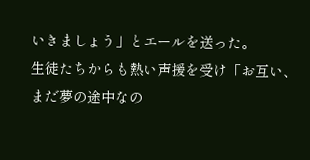いきましょう」とエールを送った。
生徒たちからも熱い声援を受け「お互い、まだ夢の途中なの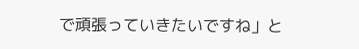で頑張っていきたいですね」と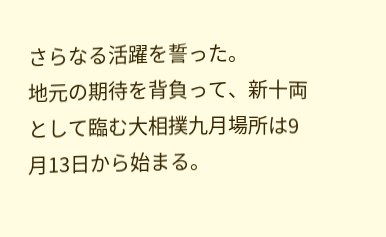さらなる活躍を誓った。
地元の期待を背負って、新十両として臨む大相撲九月場所は9月13日から始まる。